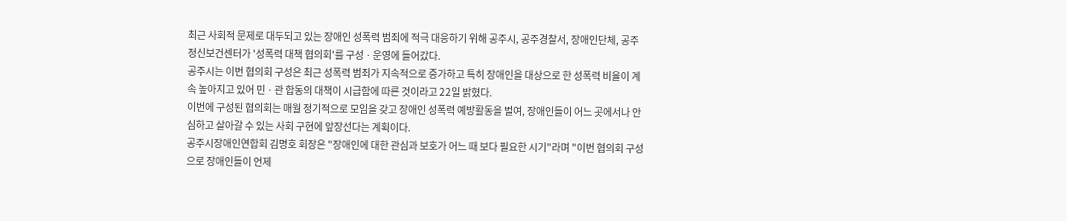최근 사회적 문제로 대두되고 있는 장애인 성폭력 범죄에 적극 대응하기 위해 공주시, 공주경찰서, 장애인단체, 공주정신보건센터가 '성폭력 대책 협의회'를 구성ㆍ운영에 들어갔다.
공주시는 이번 협의회 구성은 최근 성폭력 범죄가 지속적으로 증가하고 특히 장애인을 대상으로 한 성폭력 비율이 계속 높아지고 있어 민ㆍ관 합동의 대책이 시급함에 따른 것이라고 22일 밝혔다.
이번에 구성된 협의회는 매월 정기적으로 모임을 갖고 장애인 성폭력 예방활동을 벌여, 장애인들이 어느 곳에서나 안심하고 살아갈 수 있는 사회 구현에 앞장선다는 계획이다.
공주시장애인연합회 김명호 회장은 "장애인에 대한 관심과 보호가 어느 때 보다 필요한 시기"라며 "이번 협의회 구성으로 장애인들이 언제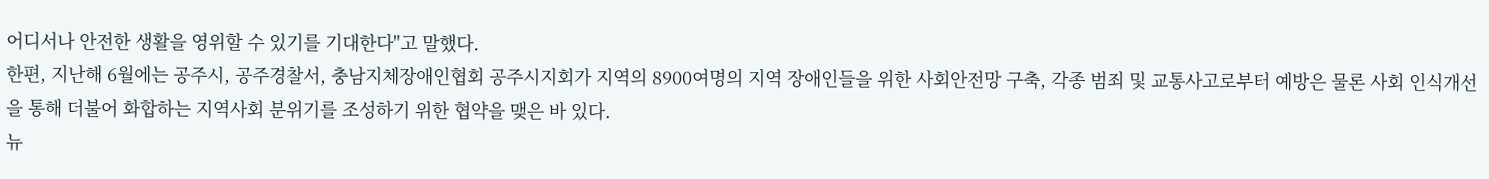어디서나 안전한 생활을 영위할 수 있기를 기대한다"고 말했다.
한편, 지난해 6월에는 공주시, 공주경찰서, 충남지체장애인협회 공주시지회가 지역의 8900여명의 지역 장애인들을 위한 사회안전망 구축, 각종 범죄 및 교통사고로부터 예방은 물론 사회 인식개선을 통해 더불어 화합하는 지역사회 분위기를 조성하기 위한 협약을 맺은 바 있다.
뉴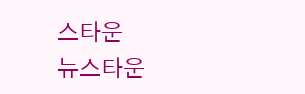스타운
뉴스타운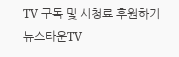TV 구독 및 시청료 후원하기
뉴스타운TV